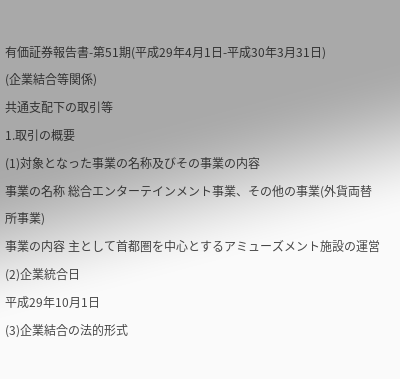有価証券報告書-第51期(平成29年4月1日-平成30年3月31日)
(企業結合等関係)
共通支配下の取引等
1.取引の概要
(1)対象となった事業の名称及びその事業の内容
事業の名称 総合エンターテインメント事業、その他の事業(外貨両替所事業)
事業の内容 主として首都圏を中心とするアミューズメント施設の運営
(2)企業統合日
平成29年10月1日
(3)企業結合の法的形式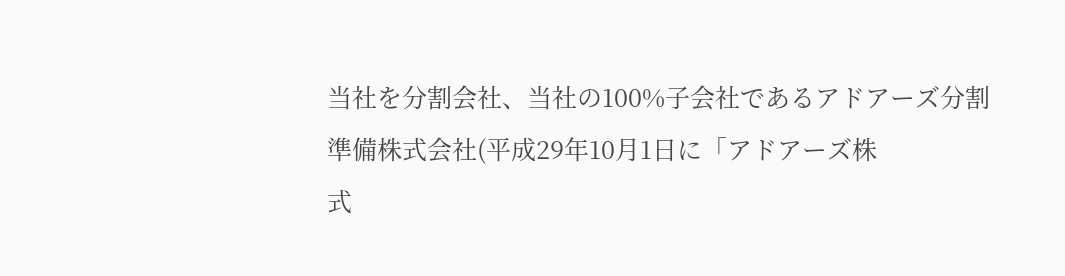当社を分割会社、当社の100%子会社であるアドアーズ分割準備株式会社(平成29年10月1日に「アドアーズ株
式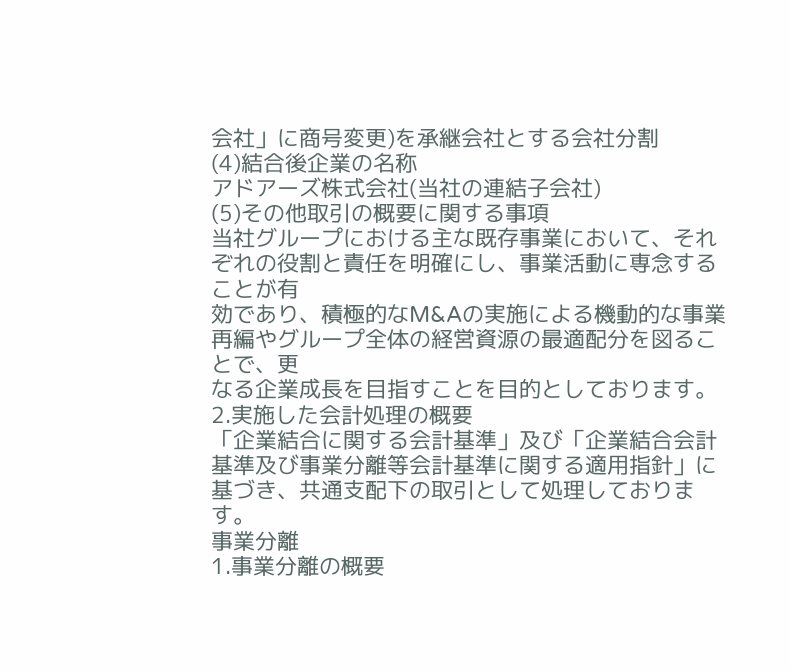会社」に商号変更)を承継会社とする会社分割
(4)結合後企業の名称
アドアーズ株式会社(当社の連結子会社)
(5)その他取引の概要に関する事項
当社グループにおける主な既存事業において、それぞれの役割と責任を明確にし、事業活動に専念することが有
効であり、積極的なM&Aの実施による機動的な事業再編やグループ全体の経営資源の最適配分を図ることで、更
なる企業成長を目指すことを目的としております。
2.実施した会計処理の概要
「企業結合に関する会計基準」及び「企業結合会計基準及び事業分離等会計基準に関する適用指針」に基づき、共通支配下の取引として処理しております。
事業分離
1.事業分離の概要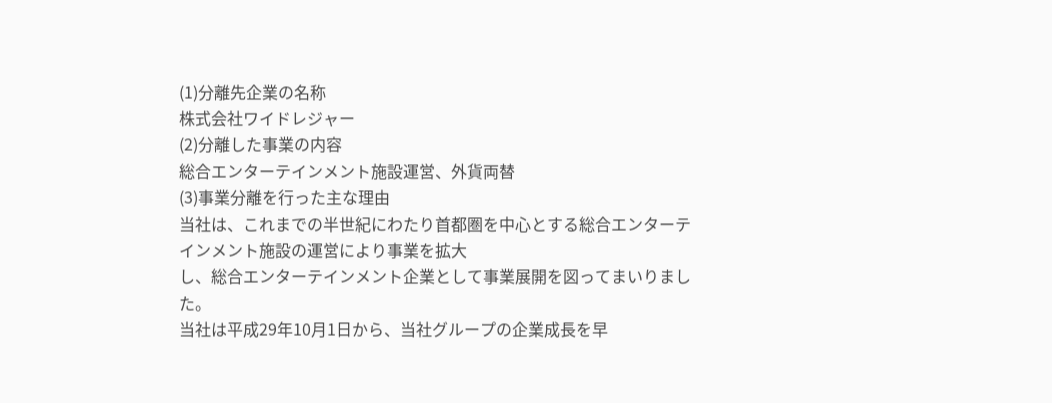(1)分離先企業の名称
株式会社ワイドレジャー
(2)分離した事業の内容
総合エンターテインメント施設運営、外貨両替
(3)事業分離を行った主な理由
当社は、これまでの半世紀にわたり首都圏を中心とする総合エンターテインメント施設の運営により事業を拡大
し、総合エンターテインメント企業として事業展開を図ってまいりました。
当社は平成29年10月1日から、当社グループの企業成長を早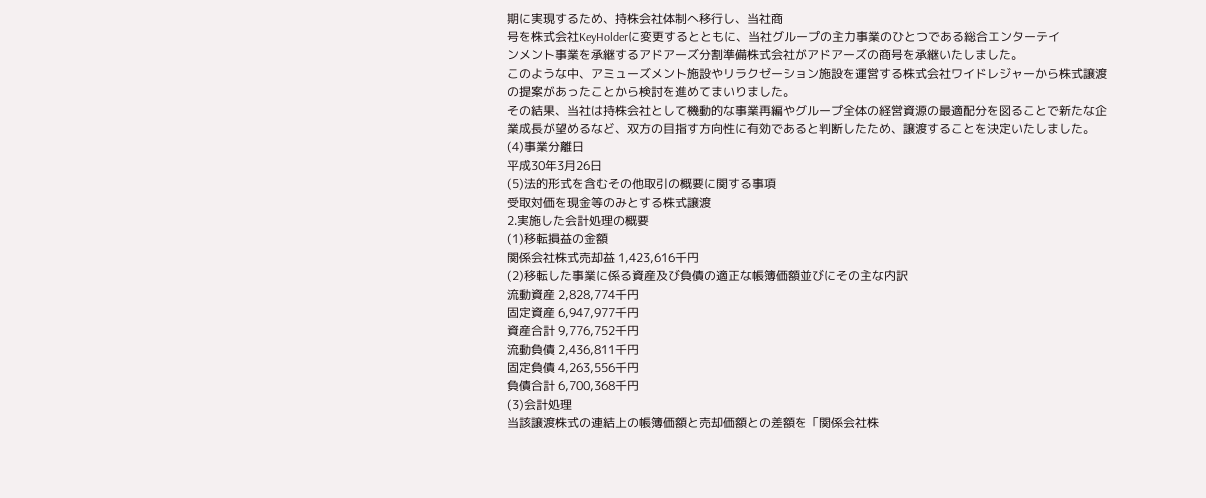期に実現するため、持株会社体制へ移行し、当社商
号を株式会社KeyHolderに変更するとともに、当社グループの主力事業のひとつである総合エンターテイ
ンメント事業を承継するアドアーズ分割準備株式会社がアドアーズの商号を承継いたしました。
このような中、アミューズメント施設やリラクゼーション施設を運営する株式会社ワイドレジャーから株式譲渡
の提案があったことから検討を進めてまいりました。
その結果、当社は持株会社として機動的な事業再編やグループ全体の経営資源の最適配分を図ることで新たな企
業成長が望めるなど、双方の目指す方向性に有効であると判断したため、譲渡することを決定いたしました。
(4)事業分離日
平成30年3月26日
(5)法的形式を含むその他取引の概要に関する事項
受取対価を現金等のみとする株式譲渡
2.実施した会計処理の概要
(1)移転損益の金額
関係会社株式売却益 1,423,616千円
(2)移転した事業に係る資産及び負債の適正な帳簿価額並びにその主な内訳
流動資産 2,828,774千円
固定資産 6,947,977千円
資産合計 9,776,752千円
流動負債 2,436,811千円
固定負債 4,263,556千円
負債合計 6,700,368千円
(3)会計処理
当該譲渡株式の連結上の帳簿価額と売却価額との差額を「関係会社株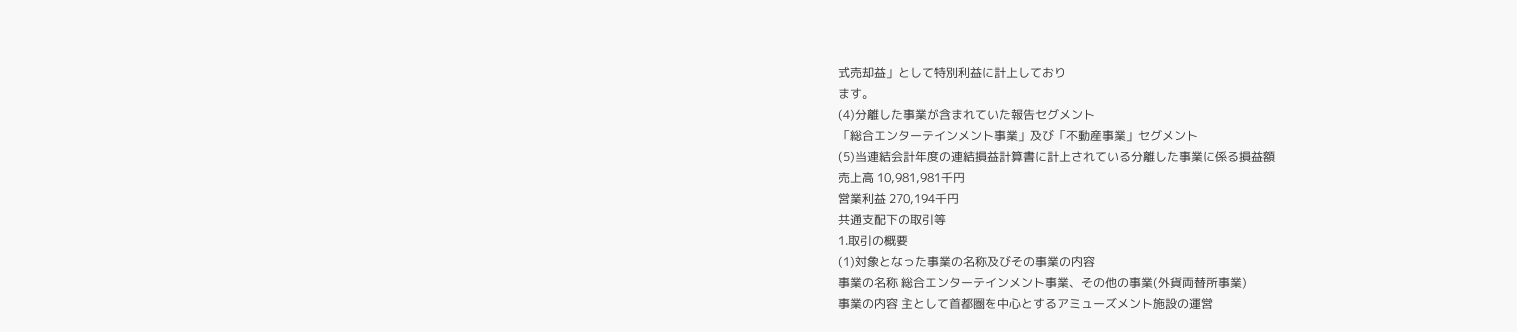式売却益」として特別利益に計上しており
ます。
(4)分離した事業が含まれていた報告セグメント
「総合エンターテインメント事業」及び「不動産事業」セグメント
(5)当連結会計年度の連結損益計算書に計上されている分離した事業に係る損益額
売上高 10,981,981千円
営業利益 270,194千円
共通支配下の取引等
1.取引の概要
(1)対象となった事業の名称及びその事業の内容
事業の名称 総合エンターテインメント事業、その他の事業(外貨両替所事業)
事業の内容 主として首都圏を中心とするアミューズメント施設の運営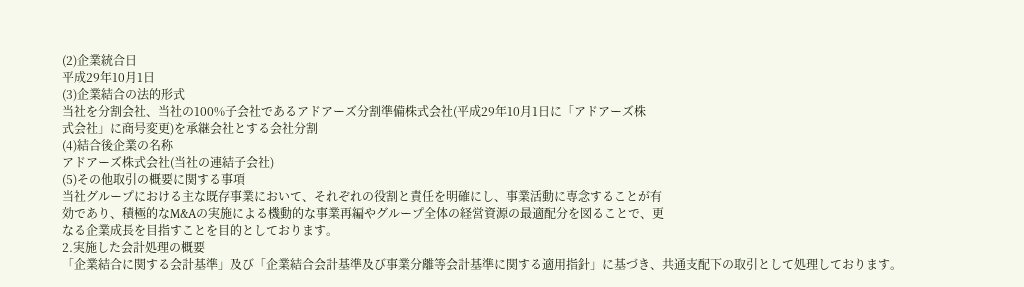(2)企業統合日
平成29年10月1日
(3)企業結合の法的形式
当社を分割会社、当社の100%子会社であるアドアーズ分割準備株式会社(平成29年10月1日に「アドアーズ株
式会社」に商号変更)を承継会社とする会社分割
(4)結合後企業の名称
アドアーズ株式会社(当社の連結子会社)
(5)その他取引の概要に関する事項
当社グループにおける主な既存事業において、それぞれの役割と責任を明確にし、事業活動に専念することが有
効であり、積極的なM&Aの実施による機動的な事業再編やグループ全体の経営資源の最適配分を図ることで、更
なる企業成長を目指すことを目的としております。
2.実施した会計処理の概要
「企業結合に関する会計基準」及び「企業結合会計基準及び事業分離等会計基準に関する適用指針」に基づき、共通支配下の取引として処理しております。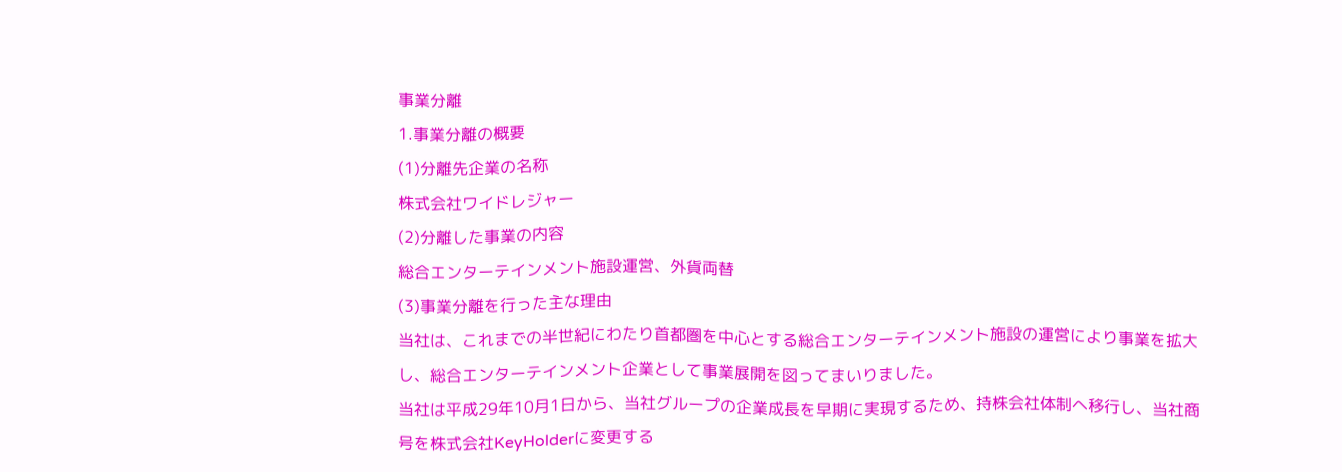事業分離
1.事業分離の概要
(1)分離先企業の名称
株式会社ワイドレジャー
(2)分離した事業の内容
総合エンターテインメント施設運営、外貨両替
(3)事業分離を行った主な理由
当社は、これまでの半世紀にわたり首都圏を中心とする総合エンターテインメント施設の運営により事業を拡大
し、総合エンターテインメント企業として事業展開を図ってまいりました。
当社は平成29年10月1日から、当社グループの企業成長を早期に実現するため、持株会社体制へ移行し、当社商
号を株式会社KeyHolderに変更する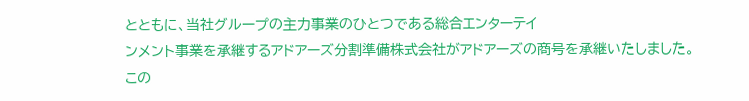とともに、当社グループの主力事業のひとつである総合エンターテイ
ンメント事業を承継するアドアーズ分割準備株式会社がアドアーズの商号を承継いたしました。
この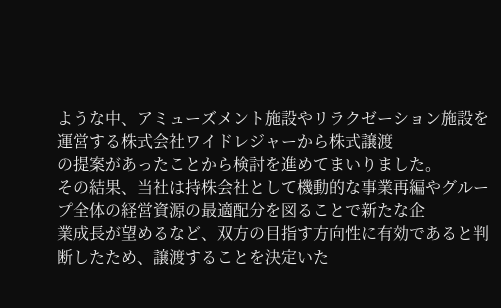ような中、アミューズメント施設やリラクゼーション施設を運営する株式会社ワイドレジャーから株式譲渡
の提案があったことから検討を進めてまいりました。
その結果、当社は持株会社として機動的な事業再編やグループ全体の経営資源の最適配分を図ることで新たな企
業成長が望めるなど、双方の目指す方向性に有効であると判断したため、譲渡することを決定いた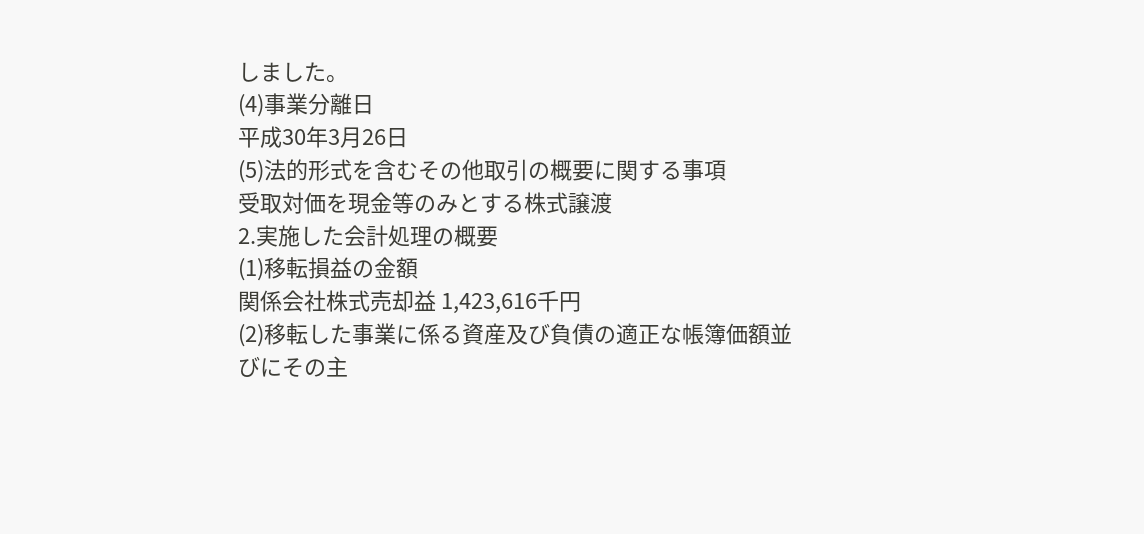しました。
(4)事業分離日
平成30年3月26日
(5)法的形式を含むその他取引の概要に関する事項
受取対価を現金等のみとする株式譲渡
2.実施した会計処理の概要
(1)移転損益の金額
関係会社株式売却益 1,423,616千円
(2)移転した事業に係る資産及び負債の適正な帳簿価額並びにその主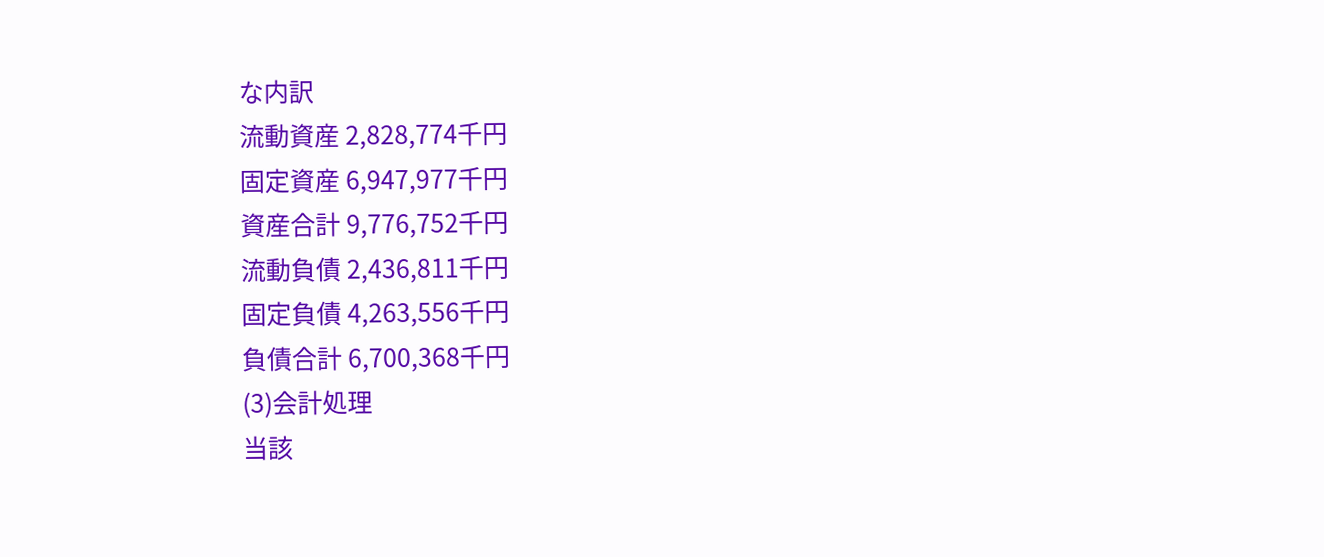な内訳
流動資産 2,828,774千円
固定資産 6,947,977千円
資産合計 9,776,752千円
流動負債 2,436,811千円
固定負債 4,263,556千円
負債合計 6,700,368千円
(3)会計処理
当該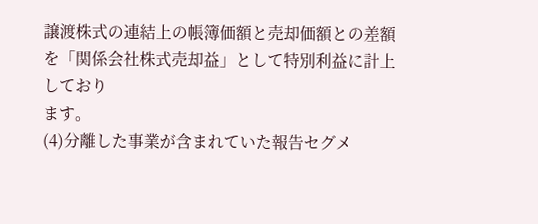譲渡株式の連結上の帳簿価額と売却価額との差額を「関係会社株式売却益」として特別利益に計上しており
ます。
(4)分離した事業が含まれていた報告セグメ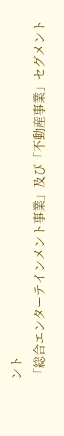ント
「総合エンターテインメント事業」及び「不動産事業」セグメント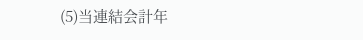(5)当連結会計年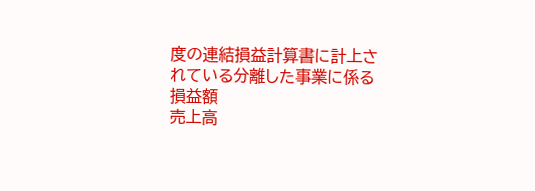度の連結損益計算書に計上されている分離した事業に係る損益額
売上高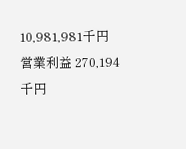10,981,981千円
営業利益 270,194千円